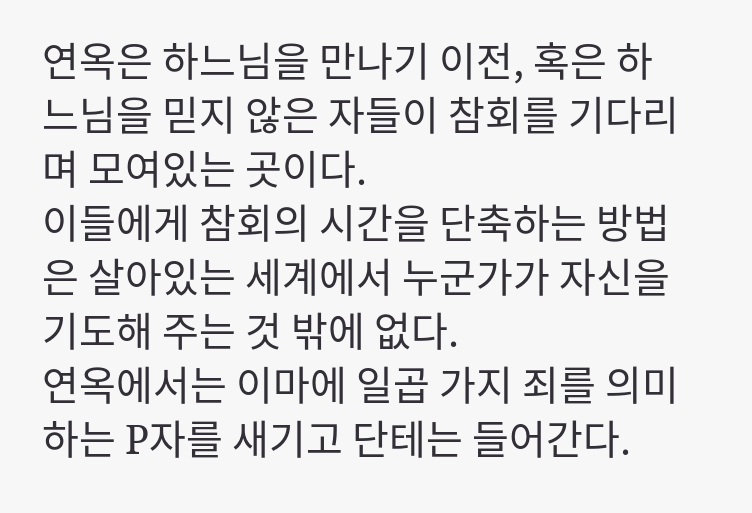연옥은 하느님을 만나기 이전, 혹은 하느님을 믿지 않은 자들이 참회를 기다리며 모여있는 곳이다.
이들에게 참회의 시간을 단축하는 방법은 살아있는 세계에서 누군가가 자신을 기도해 주는 것 밖에 없다.
연옥에서는 이마에 일곱 가지 죄를 의미하는 P자를 새기고 단테는 들어간다.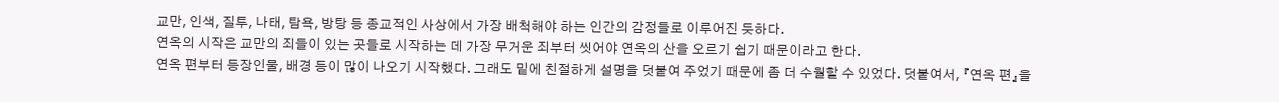교만, 인색, 질투, 나태, 탐욕, 방탕 등 종교적인 사상에서 가장 배척해야 하는 인간의 감정들로 이루어진 듯하다.
연옥의 시작은 교만의 죄들이 있는 곳들로 시작하는 데 가장 무거운 죄부터 씻어야 연옥의 산을 오르기 쉽기 때문이라고 한다.
연옥 편부터 등장인물, 배경 등이 많이 나오기 시작했다. 그래도 밑에 친절하게 설명을 덧붙여 주었기 때문에 좀 더 수월할 수 있었다. 덧붙여서, 『연옥 편』을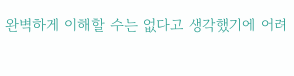완벽하게 이해할 수는 없다고 생각했기에 어려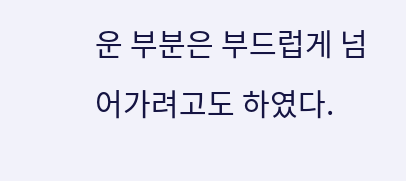운 부분은 부드럽게 넘어가려고도 하였다.